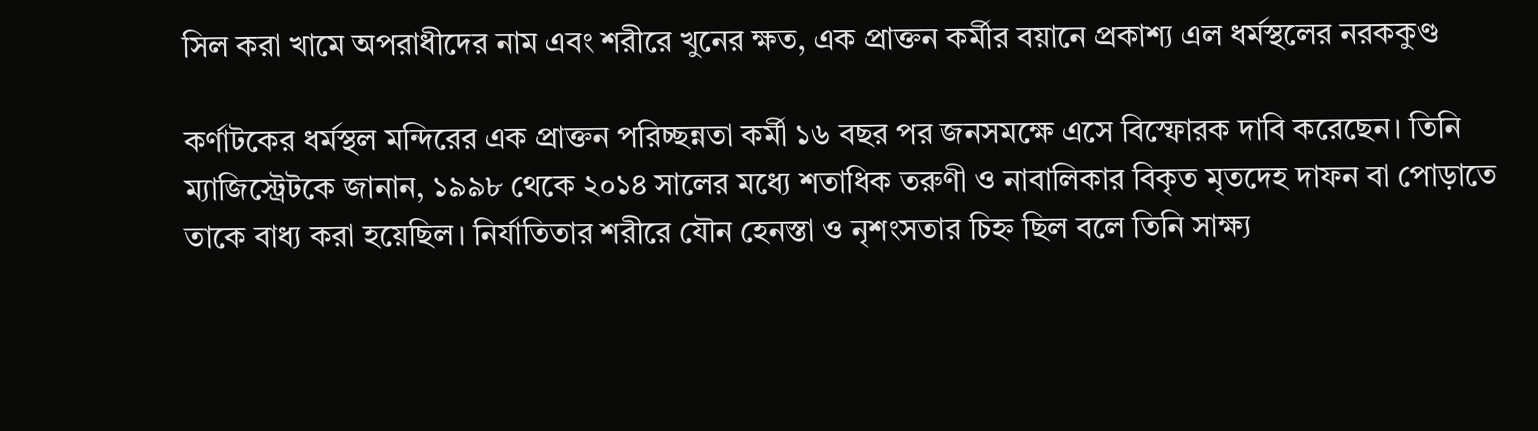সিল করা খামে অপরাধীদের নাম এবং শরীরে খুনের ক্ষত, এক প্রাক্তন কর্মীর বয়ানে প্রকাশ্য এল ধর্মস্থলের নরককুণ্ড

কর্ণাটকের ধর্মস্থল মন্দিরের এক প্রাক্তন পরিচ্ছন্নতা কর্মী ১৬ বছর পর জনসমক্ষে এসে বিস্ফোরক দাবি করেছেন। তিনি ম্যাজিস্ট্রেটকে জানান, ১৯৯৮ থেকে ২০১৪ সালের মধ্যে শতাধিক তরুণী ও নাবালিকার বিকৃত মৃতদেহ দাফন বা পোড়াতে তাকে বাধ্য করা হয়েছিল। নির্যাতিতার শরীরে যৌন হেনস্তা ও নৃশংসতার চিহ্ন ছিল বলে তিনি সাক্ষ্য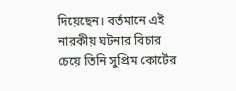দিয়েছেন। বর্তমানে এই নারকীয় ঘটনার বিচার চেয়ে তিনি সুপ্রিম কোর্টের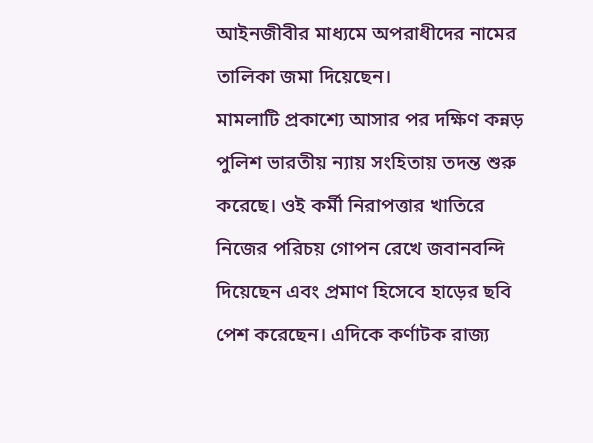আইনজীবীর মাধ্যমে অপরাধীদের নামের তালিকা জমা দিয়েছেন।
মামলাটি প্রকাশ্যে আসার পর দক্ষিণ কন্নড় পুলিশ ভারতীয় ন্যায় সংহিতায় তদন্ত শুরু করেছে। ওই কর্মী নিরাপত্তার খাতিরে নিজের পরিচয় গোপন রেখে জবানবন্দি দিয়েছেন এবং প্রমাণ হিসেবে হাড়ের ছবি পেশ করেছেন। এদিকে কর্ণাটক রাজ্য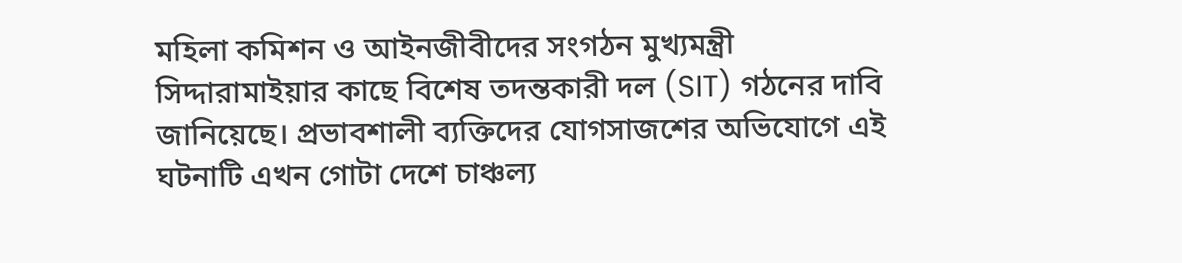মহিলা কমিশন ও আইনজীবীদের সংগঠন মুখ্যমন্ত্রী সিদ্দারামাইয়ার কাছে বিশেষ তদন্তকারী দল (SIT) গঠনের দাবি জানিয়েছে। প্রভাবশালী ব্যক্তিদের যোগসাজশের অভিযোগে এই ঘটনাটি এখন গোটা দেশে চাঞ্চল্য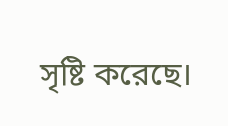সৃষ্টি করেছে।